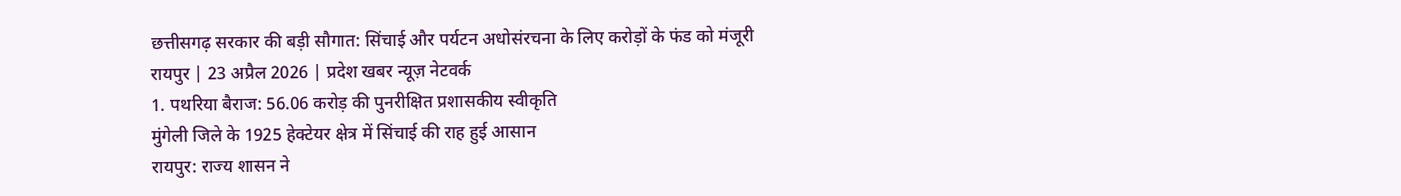छत्तीसगढ़ सरकार की बड़ी सौगात: सिंचाई और पर्यटन अधोसंरचना के लिए करोड़ों के फंड को मंजूरी
रायपुर | 23 अप्रैल 2026 | प्रदेश खबर न्यूज़ नेटवर्क
1. पथरिया बैराज: 56.06 करोड़ की पुनरीक्षित प्रशासकीय स्वीकृति
मुंगेली जिले के 1925 हेक्टेयर क्षेत्र में सिंचाई की राह हुई आसान
रायपुर: राज्य शासन ने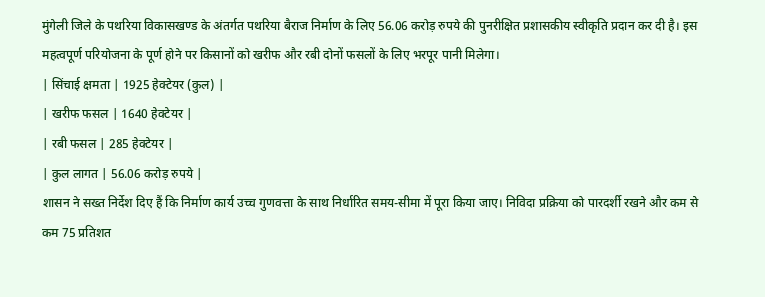मुंगेली जिले के पथरिया विकासखण्ड के अंतर्गत पथरिया बैराज निर्माण के लिए 56.06 करोड़ रुपये की पुनरीक्षित प्रशासकीय स्वीकृति प्रदान कर दी है। इस महत्वपूर्ण परियोजना के पूर्ण होने पर किसानों को खरीफ और रबी दोनों फसलों के लिए भरपूर पानी मिलेगा।
| सिंचाई क्षमता | 1925 हेक्टेयर (कुल) |
| खरीफ फसल | 1640 हेक्टेयर |
| रबी फसल | 285 हेक्टेयर |
| कुल लागत | 56.06 करोड़ रुपये |
शासन ने सख्त निर्देश दिए हैं कि निर्माण कार्य उच्च गुणवत्ता के साथ निर्धारित समय-सीमा में पूरा किया जाए। निविदा प्रक्रिया को पारदर्शी रखने और कम से कम 75 प्रतिशत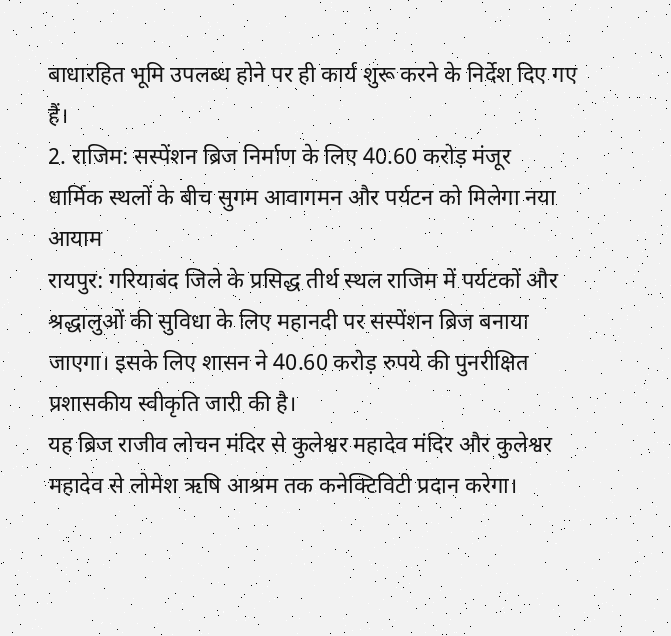बाधारहित भूमि उपलब्ध होने पर ही कार्य शुरू करने के निर्देश दिए गए हैं।
2. राजिम: सस्पेंशन ब्रिज निर्माण के लिए 40.60 करोड़ मंजूर
धार्मिक स्थलों के बीच सुगम आवागमन और पर्यटन को मिलेगा नया आयाम
रायपुर: गरियाबंद जिले के प्रसिद्ध तीर्थ स्थल राजिम में पर्यटकों और श्रद्धालुओं की सुविधा के लिए महानदी पर सस्पेंशन ब्रिज बनाया जाएगा। इसके लिए शासन ने 40.60 करोड़ रुपये की पुनरीक्षित प्रशासकीय स्वीकृति जारी की है।
यह ब्रिज राजीव लोचन मंदिर से कुलेश्वर महादेव मंदिर और कुलेश्वर महादेव से लोमेश ऋषि आश्रम तक कनेक्टिविटी प्रदान करेगा।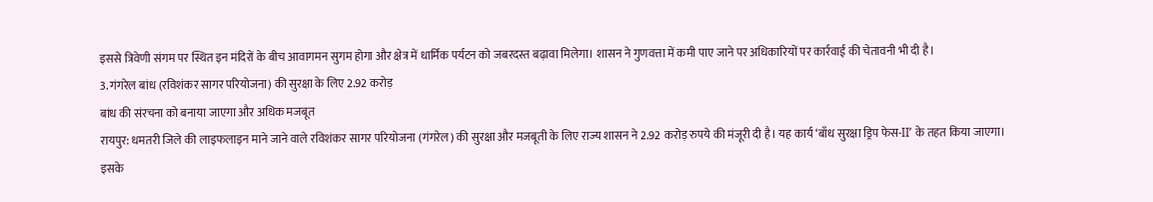इससे त्रिवेणी संगम पर स्थित इन मंदिरों के बीच आवागमन सुगम होगा और क्षेत्र में धार्मिक पर्यटन को जबरदस्त बढ़ावा मिलेगा। शासन ने गुणवत्ता में कमी पाए जाने पर अधिकारियों पर कार्रवाई की चेतावनी भी दी है।
3. गंगरेल बांध (रविशंकर सागर परियोजना) की सुरक्षा के लिए 2.92 करोड़
बांध की संरचना को बनाया जाएगा और अधिक मजबूत
रायपुर: धमतरी जिले की लाइफलाइन माने जाने वाले रविशंकर सागर परियोजना (गंगरेल) की सुरक्षा और मजबूती के लिए राज्य शासन ने 2.92 करोड़ रुपये की मंजूरी दी है। यह कार्य ‘बाँध सुरक्षा ड्रिप फेस-II’ के तहत किया जाएगा।
इसके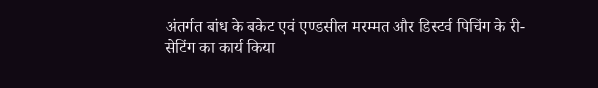अंतर्गत बांध के बकेट एवं एण्डसील मरम्मत और डिस्टर्व पिचिंग के री-सेटिंग का कार्य किया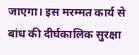जाएगा। इस मरम्मत कार्य से बांध की दीर्घकालिक सुरक्षा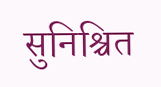सुनिश्चित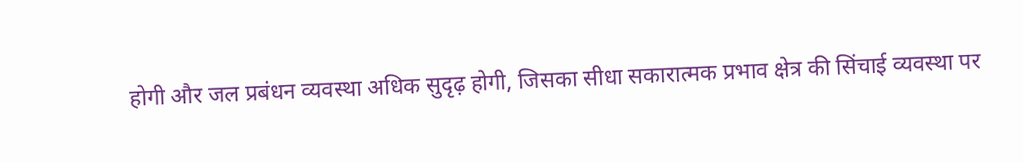होगी और जल प्रबंधन व्यवस्था अधिक सुदृढ़ होगी, जिसका सीधा सकारात्मक प्रभाव क्षेत्र की सिंचाई व्यवस्था पर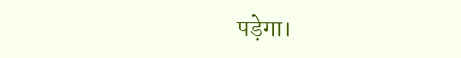पड़ेगा।